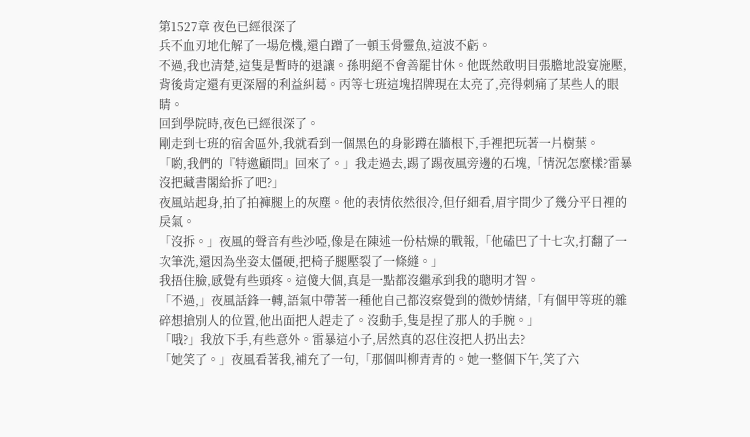第1527章 夜色已經很深了
兵不血刃地化解了一場危機,還白蹭了一頓玉骨靈魚,這波不虧。
不過,我也清楚,這隻是暫時的退讓。孫明絕不會善罷甘休。他既然敢明目張膽地設宴施壓,背後肯定還有更深層的利益糾葛。丙等七班這塊招牌現在太亮了,亮得刺痛了某些人的眼睛。
回到學院時,夜色已經很深了。
剛走到七班的宿舍區外,我就看到一個黑色的身影蹲在牆根下,手裡把玩著一片樹葉。
「喲,我們的『特邀顧問』回來了。」我走過去,踢了踢夜風旁邊的石塊,「情況怎麼樣?雷暴沒把藏書閣給拆了吧?」
夜風站起身,拍了拍褲腿上的灰塵。他的表情依然很冷,但仔細看,眉宇間少了幾分平日裡的戾氣。
「沒拆。」夜風的聲音有些沙啞,像是在陳述一份枯燥的戰報,「他磕巴了十七次,打翻了一次筆洗,還因為坐姿太僵硬,把椅子腿壓裂了一條縫。」
我捂住臉,感覺有些頭疼。這傻大個,真是一點都沒繼承到我的聰明才智。
「不過,」夜風話鋒一轉,語氣中帶著一種他自己都沒察覺到的微妙情緒,「有個甲等班的雜碎想搶別人的位置,他出面把人趕走了。沒動手,隻是捏了那人的手腕。」
「哦?」我放下手,有些意外。雷暴這小子,居然真的忍住沒把人扔出去?
「她笑了。」夜風看著我,補充了一句,「那個叫柳青青的。她一整個下午,笑了六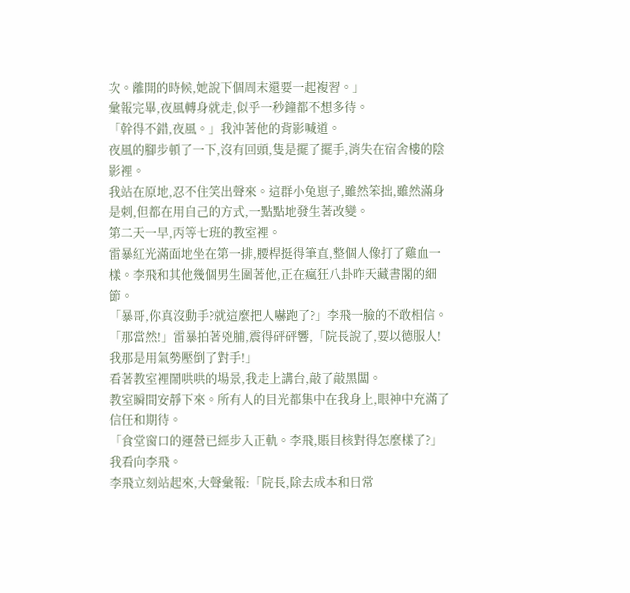次。離開的時候,她說下個周末還要一起複習。」
彙報完畢,夜風轉身就走,似乎一秒鐘都不想多待。
「幹得不錯,夜風。」我沖著他的背影喊道。
夜風的腳步頓了一下,沒有回頭,隻是擺了擺手,消失在宿舍樓的陰影裡。
我站在原地,忍不住笑出聲來。這群小兔崽子,雖然笨拙,雖然滿身是刺,但都在用自己的方式,一點點地發生著改變。
第二天一早,丙等七班的教室裡。
雷暴紅光滿面地坐在第一排,腰桿挺得筆直,整個人像打了雞血一樣。李飛和其他幾個男生圍著他,正在瘋狂八卦昨天藏書閣的細節。
「暴哥,你真沒動手?就這麼把人嚇跑了?」李飛一臉的不敢相信。
「那當然!」雷暴拍著兇脯,震得砰砰響,「院長說了,要以德服人!我那是用氣勢壓倒了對手!」
看著教室裡鬧哄哄的場景,我走上講台,敲了敲黑闆。
教室瞬間安靜下來。所有人的目光都集中在我身上,眼神中充滿了信任和期待。
「食堂窗口的運營已經步入正軌。李飛,賬目核對得怎麼樣了?」我看向李飛。
李飛立刻站起來,大聲彙報:「院長,除去成本和日常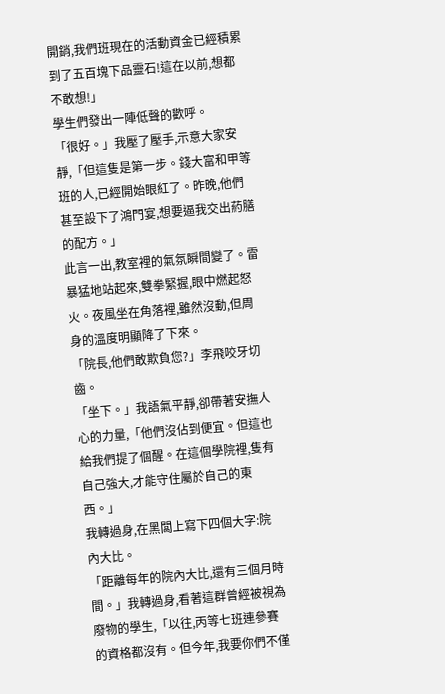開銷,我們班現在的活動資金已經積累到了五百塊下品靈石!這在以前,想都不敢想!」
學生們發出一陣低聲的歡呼。
「很好。」我壓了壓手,示意大家安靜,「但這隻是第一步。錢大富和甲等班的人,已經開始眼紅了。昨晚,他們甚至設下了鴻門宴,想要逼我交出葯膳的配方。」
此言一出,教室裡的氣氛瞬間變了。雷暴猛地站起來,雙拳緊握,眼中燃起怒火。夜風坐在角落裡,雖然沒動,但周身的溫度明顯降了下來。
「院長,他們敢欺負您?」李飛咬牙切齒。
「坐下。」我語氣平靜,卻帶著安撫人心的力量,「他們沒佔到便宜。但這也給我們提了個醒。在這個學院裡,隻有自己強大,才能守住屬於自己的東西。」
我轉過身,在黑闆上寫下四個大字:院內大比。
「距離每年的院內大比,還有三個月時間。」我轉過身,看著這群曾經被視為廢物的學生,「以往,丙等七班連參賽的資格都沒有。但今年,我要你們不僅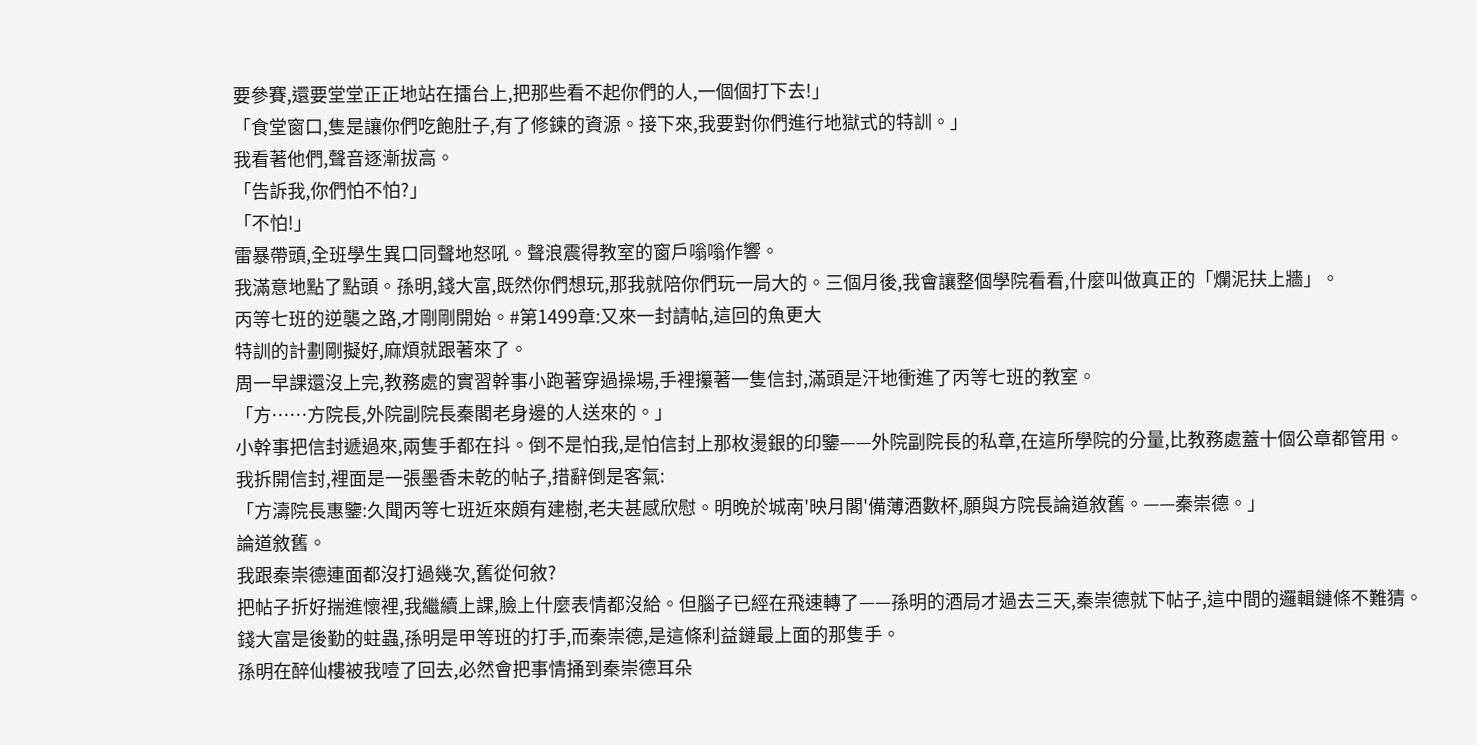要參賽,還要堂堂正正地站在擂台上,把那些看不起你們的人,一個個打下去!」
「食堂窗口,隻是讓你們吃飽肚子,有了修鍊的資源。接下來,我要對你們進行地獄式的特訓。」
我看著他們,聲音逐漸拔高。
「告訴我,你們怕不怕?」
「不怕!」
雷暴帶頭,全班學生異口同聲地怒吼。聲浪震得教室的窗戶嗡嗡作響。
我滿意地點了點頭。孫明,錢大富,既然你們想玩,那我就陪你們玩一局大的。三個月後,我會讓整個學院看看,什麼叫做真正的「爛泥扶上牆」。
丙等七班的逆襲之路,才剛剛開始。#第1499章:又來一封請帖,這回的魚更大
特訓的計劃剛擬好,麻煩就跟著來了。
周一早課還沒上完,教務處的實習幹事小跑著穿過操場,手裡攥著一隻信封,滿頭是汗地衝進了丙等七班的教室。
「方……方院長,外院副院長秦閣老身邊的人送來的。」
小幹事把信封遞過來,兩隻手都在抖。倒不是怕我,是怕信封上那枚燙銀的印鑒——外院副院長的私章,在這所學院的分量,比教務處蓋十個公章都管用。
我拆開信封,裡面是一張墨香未乾的帖子,措辭倒是客氣:
「方濤院長惠鑒:久聞丙等七班近來頗有建樹,老夫甚感欣慰。明晚於城南'映月閣'備薄酒數杯,願與方院長論道敘舊。——秦崇德。」
論道敘舊。
我跟秦崇德連面都沒打過幾次,舊從何敘?
把帖子折好揣進懷裡,我繼續上課,臉上什麼表情都沒給。但腦子已經在飛速轉了——孫明的酒局才過去三天,秦崇德就下帖子,這中間的邏輯鏈條不難猜。
錢大富是後勤的蛀蟲,孫明是甲等班的打手,而秦崇德,是這條利益鏈最上面的那隻手。
孫明在醉仙樓被我噎了回去,必然會把事情捅到秦崇德耳朵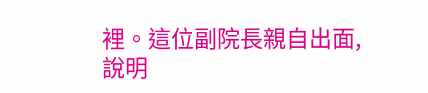裡。這位副院長親自出面,說明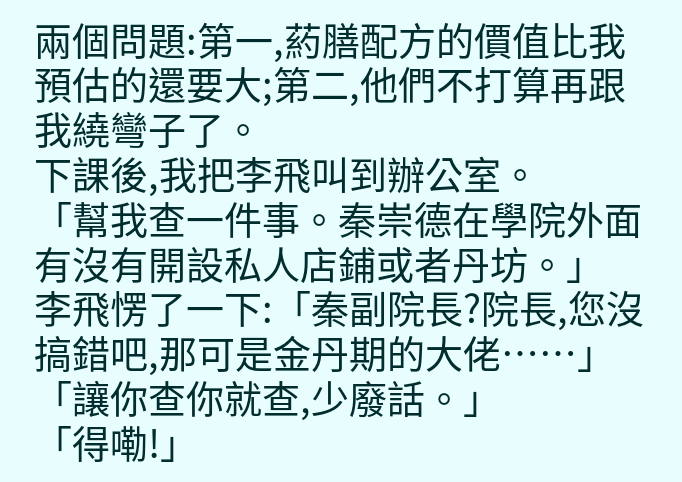兩個問題:第一,葯膳配方的價值比我預估的還要大;第二,他們不打算再跟我繞彎子了。
下課後,我把李飛叫到辦公室。
「幫我查一件事。秦崇德在學院外面有沒有開設私人店鋪或者丹坊。」
李飛愣了一下:「秦副院長?院長,您沒搞錯吧,那可是金丹期的大佬……」
「讓你查你就查,少廢話。」
「得嘞!」